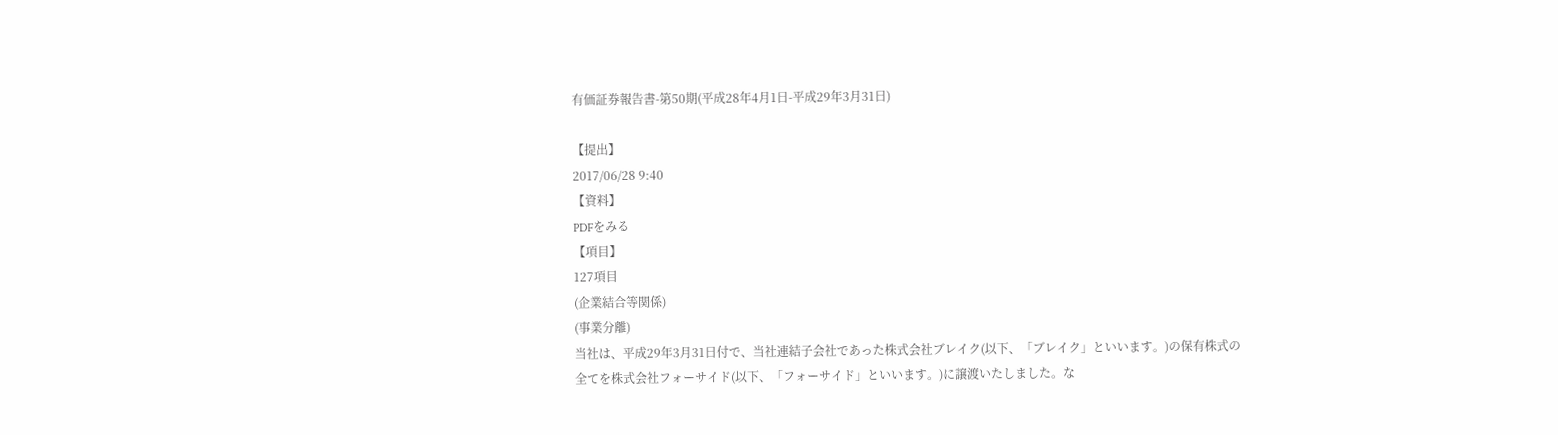有価証券報告書-第50期(平成28年4月1日-平成29年3月31日)

【提出】
2017/06/28 9:40
【資料】
PDFをみる
【項目】
127項目
(企業結合等関係)
(事業分離)
当社は、平成29年3月31日付で、当社連結子会社であった株式会社ブレイク(以下、「ブレイク」といいます。)の保有株式の全てを株式会社フォーサイド(以下、「フォーサイド」といいます。)に譲渡いたしました。な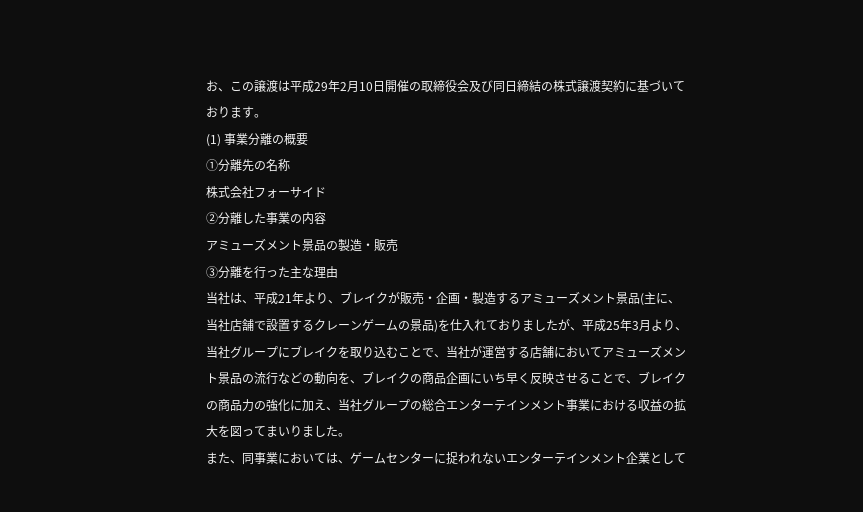お、この譲渡は平成29年2月10日開催の取締役会及び同日締結の株式譲渡契約に基づいております。
(1) 事業分離の概要
①分離先の名称
株式会社フォーサイド
②分離した事業の内容
アミューズメント景品の製造・販売
③分離を行った主な理由
当社は、平成21年より、ブレイクが販売・企画・製造するアミューズメント景品(主に、当社店舗で設置するクレーンゲームの景品)を仕入れておりましたが、平成25年3月より、当社グループにブレイクを取り込むことで、当社が運営する店舗においてアミューズメント景品の流行などの動向を、ブレイクの商品企画にいち早く反映させることで、ブレイクの商品力の強化に加え、当社グループの総合エンターテインメント事業における収益の拡大を図ってまいりました。
また、同事業においては、ゲームセンターに捉われないエンターテインメント企業として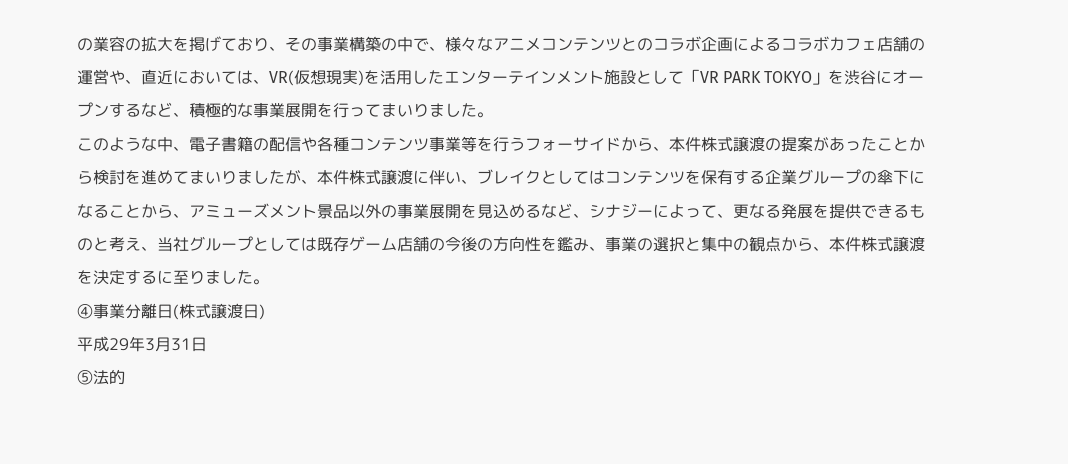の業容の拡大を掲げており、その事業構築の中で、様々なアニメコンテンツとのコラボ企画によるコラボカフェ店舗の運営や、直近においては、VR(仮想現実)を活用したエンターテインメント施設として「VR PARK TOKYO」を渋谷にオープンするなど、積極的な事業展開を行ってまいりました。
このような中、電子書籍の配信や各種コンテンツ事業等を行うフォーサイドから、本件株式譲渡の提案があったことから検討を進めてまいりましたが、本件株式譲渡に伴い、ブレイクとしてはコンテンツを保有する企業グループの傘下になることから、アミューズメント景品以外の事業展開を見込めるなど、シナジーによって、更なる発展を提供できるものと考え、当社グループとしては既存ゲーム店舗の今後の方向性を鑑み、事業の選択と集中の観点から、本件株式譲渡を決定するに至りました。
④事業分離日(株式譲渡日)
平成29年3月31日
⑤法的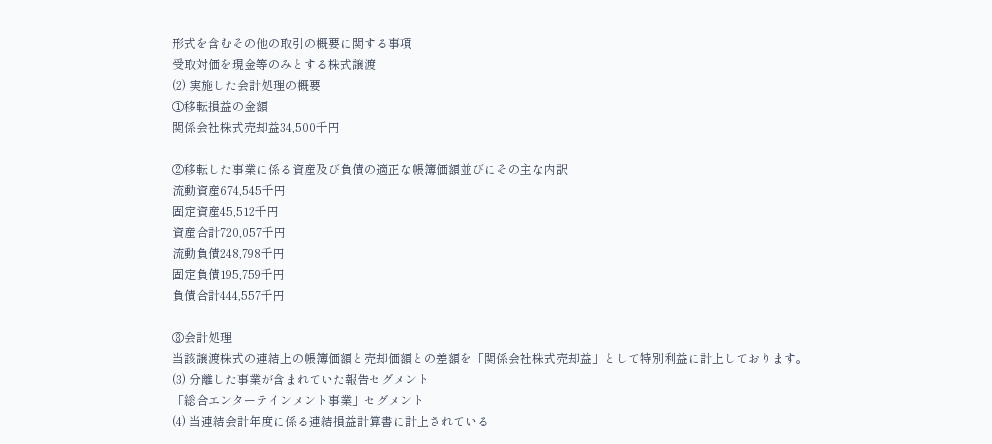形式を含むその他の取引の概要に関する事項
受取対価を現金等のみとする株式譲渡
(2) 実施した会計処理の概要
①移転損益の金額
関係会社株式売却益34,500千円

②移転した事業に係る資産及び負債の適正な帳簿価額並びにその主な内訳
流動資産674,545千円
固定資産45,512千円
資産合計720,057千円
流動負債248,798千円
固定負債195,759千円
負債合計444,557千円

③会計処理
当該譲渡株式の連結上の帳簿価額と売却価額との差額を「関係会社株式売却益」として特別利益に計上しております。
(3) 分離した事業が含まれていた報告セグメント
「総合エンターテインメント事業」セグメント
(4) 当連結会計年度に係る連結損益計算書に計上されている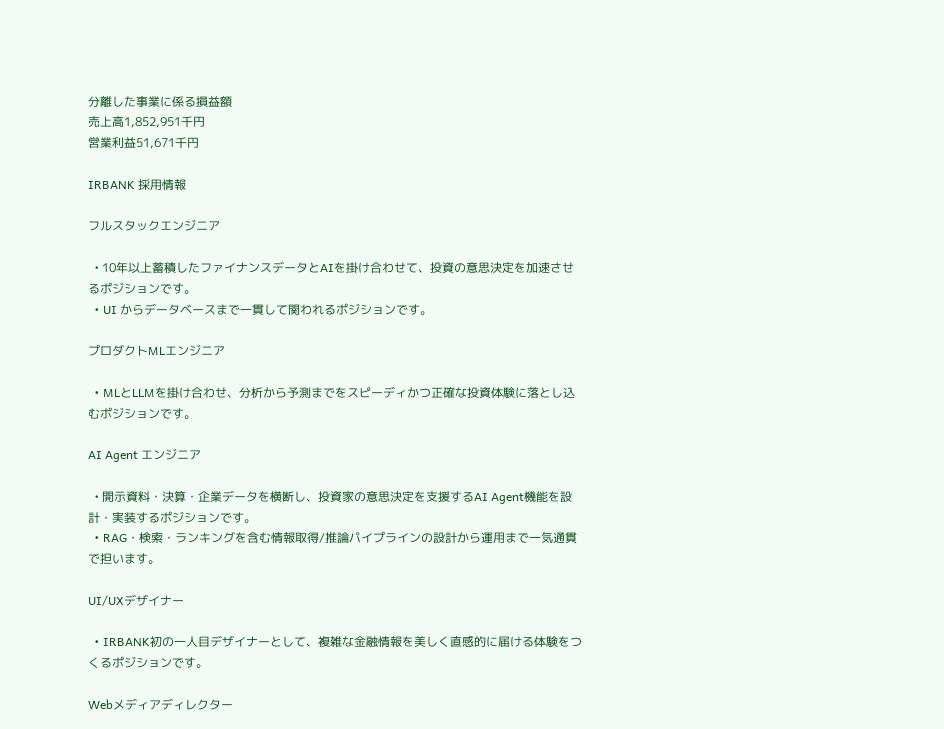分離した事業に係る損益額
売上高1,852,951千円
営業利益51,671千円

IRBANK 採用情報

フルスタックエンジニア

  • 10年以上蓄積したファイナンスデータとAIを掛け合わせて、投資の意思決定を加速させるポジションです。
  • UI からデータベースまで一貫して関われるポジションです。

プロダクトMLエンジニア

  • MLとLLMを掛け合わせ、分析から予測までをスピーディかつ正確な投資体験に落とし込むポジションです。

AI Agent エンジニア

  • 開示資料・決算・企業データを横断し、投資家の意思決定を支援するAI Agent機能を設計・実装するポジションです。
  • RAG・検索・ランキングを含む情報取得/推論パイプラインの設計から運用まで一気通貫で担います。

UI/UXデザイナー

  • IRBANK初の一人目デザイナーとして、複雑な金融情報を美しく直感的に届ける体験をつくるポジションです。

Webメディアディレクター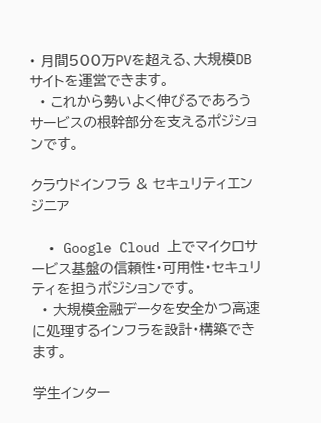• 月間500万PVを超える、大規模DBサイトを運営できます。
  • これから勢いよく伸びるであろうサービスの根幹部分を支えるポジションです。

クラウドインフラ & セキュリティエンジニア

  • Google Cloud 上でマイクロサービス基盤の信頼性・可用性・セキュリティを担うポジションです。
  • 大規模金融データを安全かつ高速に処理するインフラを設計・構築できます。

学生インター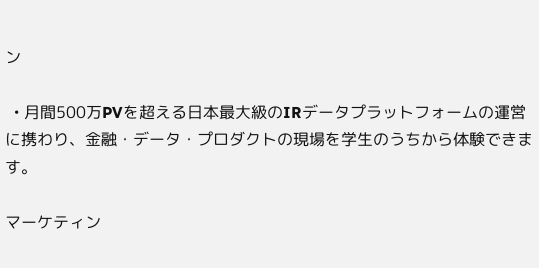ン

  • 月間500万PVを超える日本最大級のIRデータプラットフォームの運営に携わり、金融・データ・プロダクトの現場を学生のうちから体験できます。

マーケティン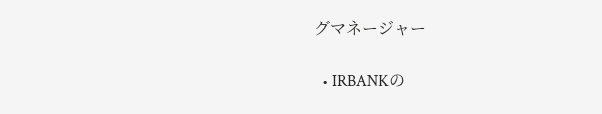グマネージャー

  • IRBANKの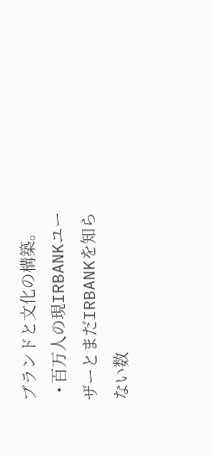ブランドと文化の構築。
  • 百万人の現IRBANKユーザーとまだIRBANKを知らない数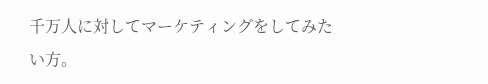千万人に対してマーケティングをしてみたい方。